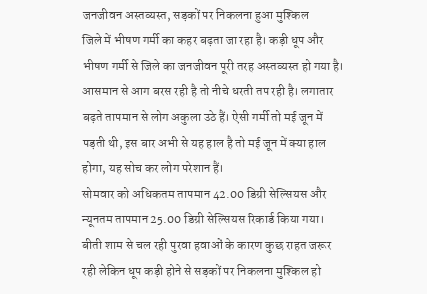जनजीवन अस्तव्यस्त, सड़कों पर निकलना हुआ मुश्किल
जिले में भीषण गर्मी का कहर बढ़ता जा रहा है। कड़ी धूप और भीषण गर्मी से जिले का जनजीवन पूरी तरह अस्तव्यस्त हो गया है। आसमान से आग बरस रही है तो नीचे धरती तप रही है। लगातार बढ़ते तापमान से लोग अकुला उठे हैं। ऐसी गर्मी तो मई जून में पड़ती थी, इस बार अभी से यह हाल है तो मई जून में क्या हाल होगा, यह सोच कर लोग परेशान हैं।
सोमवार को अधिकतम तापमान 42.00 डिग्री सेल्सियस और न्यूनतम तापमान 25.00 डिग्री सेल्सियस रिकार्ड किया गया। बीती शाम से चल रही पुरवा हवाओं के कारण कुछ राहत जरूर रही लेकिन धूप कड़ी होने से सड़कों पर निकलना मुश्किल हो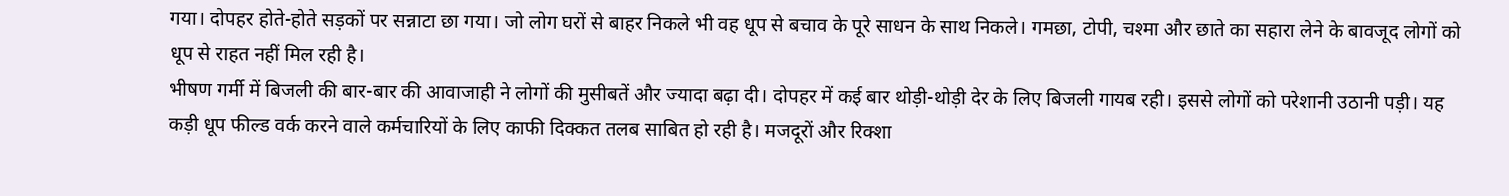गया। दोपहर होते-होते सड़कों पर सन्नाटा छा गया। जो लोग घरों से बाहर निकले भी वह धूप से बचाव के पूरे साधन के साथ निकले। गमछा, टोपी, चश्मा और छाते का सहारा लेने के बावजूद लोगों को धूप से राहत नहीं मिल रही है।
भीषण गर्मी में बिजली की बार-बार की आवाजाही ने लोगों की मुसीबतें और ज्यादा बढ़ा दी। दोपहर में कई बार थोड़ी-थोड़ी देर के लिए बिजली गायब रही। इससे लोगों को परेशानी उठानी पड़ी। यह कड़ी धूप फील्ड वर्क करने वाले कर्मचारियों के लिए काफी दिक्कत तलब साबित हो रही है। मजदूरों और रिक्शा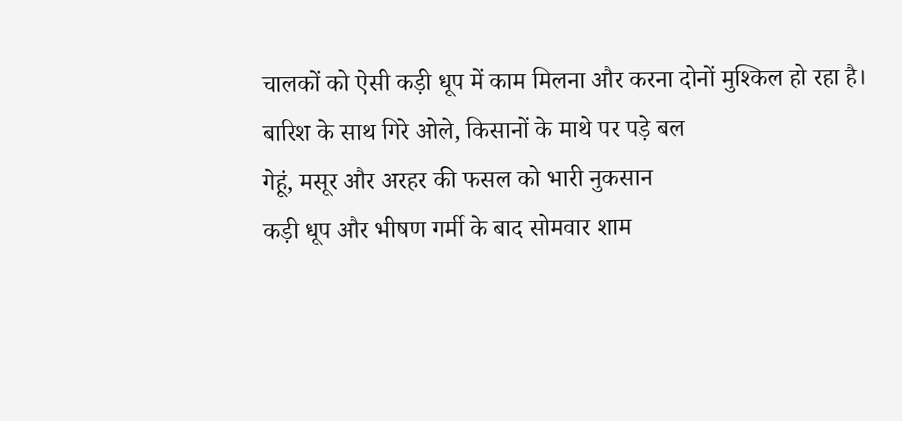चालकों को ऐसी कड़ी धूप में काम मिलना और करना दोनों मुश्किल हो रहा है।
बारिश के साथ गिरे ओले, किसानों के माथे पर पड़े बल
गेहूं, मसूर और अरहर की फसल को भारी नुकसान
कड़ी धूप और भीषण गर्मी के बाद सोमवार शाम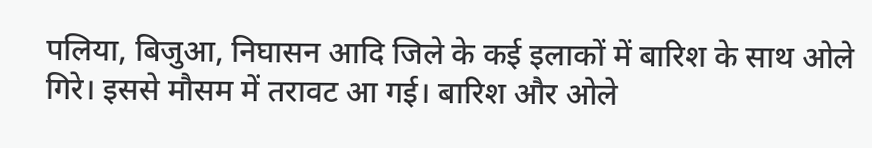पलिया, बिजुआ, निघासन आदि जिले के कई इलाकों में बारिश के साथ ओले गिरे। इससे मौसम में तरावट आ गई। बारिश और ओले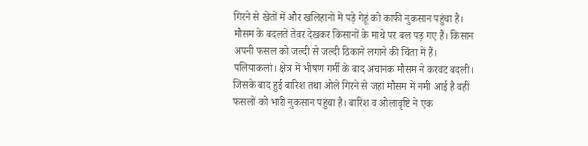गिरने से खेतों में और खलिहानों में पड़े गेहूं को काफी नुकसान पहुंचा है। मौसम के बदलते तेवर देखकर किसानों के माथे पर बल पड़ गए हैं। किसान अपनी फसल को जल्दी से जल्दी ठिकाने लगाने की चिंता में हैं।
पलियाकलां। क्षेत्र में भीषण गर्मी के बाद अचानक मौसम ने करवट बदली। जिसके बाद हुई बारिश तथा ओले गिरने से जहां मौसम में नमी आई है वहीं फसलों को भारी नुकसान पहुंचा है। बारिश व ओलावृष्टि ने एक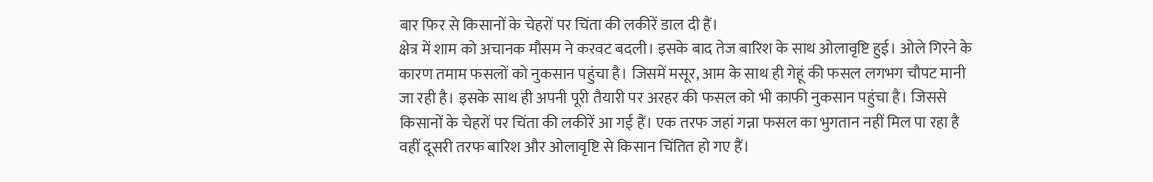बार फिर से किसानों के चेहरों पर चिंता की लकीरें डाल दी हैं।
क्षेत्र में शाम को अचानक मौसम ने करवट बदली। इसके बाद तेज बारिश के साथ ओलावृष्टि हुई। ओले गिरने के कारण तमाम फसलों को नुकसान पहुंचा है। जिसमें मसूर, आम के साथ ही गेहूं की फसल लगभग चौपट मानी जा रही है। इसके साथ ही अपनी पूरी तैयारी पर अरहर की फसल को भी काफी नुकसान पहुंचा है। जिससे किसानों के चेहरों पर चिंता की लकीरें आ गई हैं। एक तरफ जहां गन्ना फसल का भुगतान नहीं मिल पा रहा है वहीं दूसरी तरफ बारिश और ओलावृष्टि से किसान चिंतित हो गए हैं।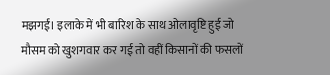मझगईं। इलाके में भी बारिश के साथ ओलावृष्टि हुई जो मौसम को खुशगवार कर गई तो वहीं किसानों की फसलों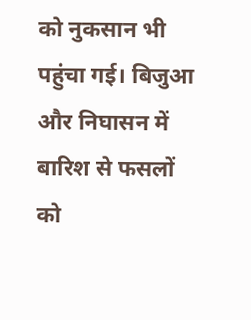को नुकसान भी पहुंचा गई। बिजुआ और निघासन में बारिश से फसलों को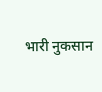भारी नुकसान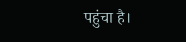पहुंचा है।